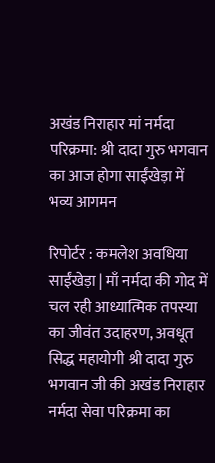अखंड निराहार मां नर्मदा परिक्रमा: श्री दादा गुरु भगवान का आज होगा साईंखेड़ा में भव्य आगमन

रिपोर्टर : कमलेश अवधिया
साईंखेड़ा | माँ नर्मदा की गोद में चल रही आध्यात्मिक तपस्या का जीवंत उदाहरण, अवधूत सिद्ध महायोगी श्री दादा गुरु भगवान जी की अखंड निराहार नर्मदा सेवा परिक्रमा का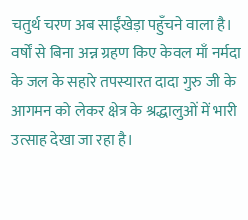चतुर्थ चरण अब साईंखेड़ा पहुँचने वाला है। वर्षों से बिना अन्न ग्रहण किए केवल माँ नर्मदा के जल के सहारे तपस्यारत दादा गुरु जी के आगमन को लेकर क्षेत्र के श्रद्धालुओं में भारी उत्साह देखा जा रहा है।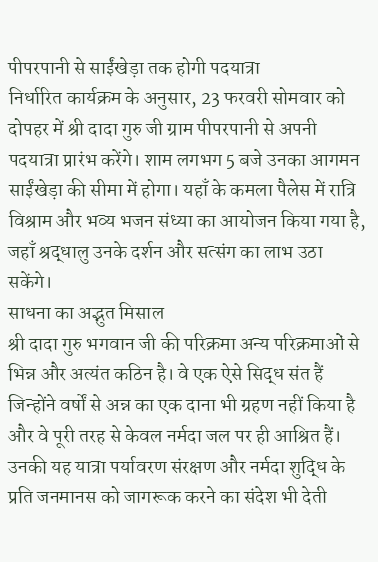पीपरपानी से साईंखेड़ा तक होगी पदयात्रा
निर्धारित कार्यक्रम के अनुसार, 23 फरवरी सोमवार को दोपहर में श्री दादा गुरु जी ग्राम पीपरपानी से अपनी पदयात्रा प्रारंभ करेंगे। शाम लगभग 5 बजे उनका आगमन साईंखेड़ा की सीमा में होगा। यहाँ के कमला पैलेस में रात्रि विश्राम और भव्य भजन संध्या का आयोजन किया गया है, जहाँ श्रद्धालु उनके दर्शन और सत्संग का लाभ उठा सकेंगे।
साधना का अद्भुत मिसाल
श्री दादा गुरु भगवान जी की परिक्रमा अन्य परिक्रमाओं से भिन्न और अत्यंत कठिन है। वे एक ऐसे सिद्ध संत हैं जिन्होंने वर्षों से अन्न का एक दाना भी ग्रहण नहीं किया है और वे पूरी तरह से केवल नर्मदा जल पर ही आश्रित हैं। उनकी यह यात्रा पर्यावरण संरक्षण और नर्मदा शुद्धि के प्रति जनमानस को जागरूक करने का संदेश भी देती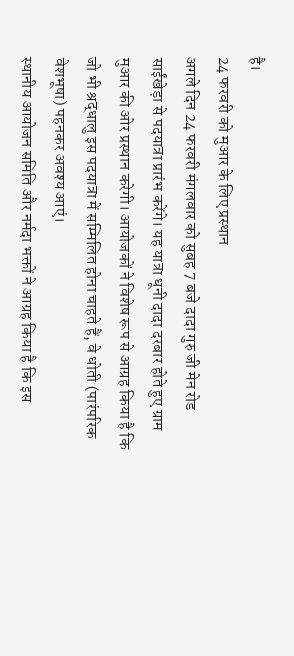है।
24 फरवरी को मुआर के लिए प्रस्थान
अगले दिन 24 फरवरी मंगलवार को सुबह 7 बजे दादा गुरु जी मेन रोड साईंखेड़ा से पदयात्रा प्रारंभ करेंगे। यह यात्रा धूनी दादा दरबार होते हुए ग्राम मुआर की ओर प्रस्थान करेगी। आयोजकों ने विशेष रूप से आग्रह किया है कि जो भी श्रद्धालु इस पदयात्रा में सम्मिलित होना चाहते हैं, वे धोती (पारंपरिक वेशभूषा) पहनकर अवश्य आएं।
स्थानीय आयोजन समिति और नर्मदा भक्तों ने आग्रह किया है कि इस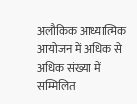अलौकिक आध्यात्मिक आयोजन में अधिक से अधिक संख्या में सम्मिलित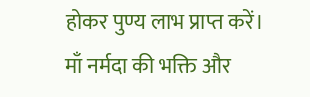होकर पुण्य लाभ प्राप्त करें। माँ नर्मदा की भक्ति और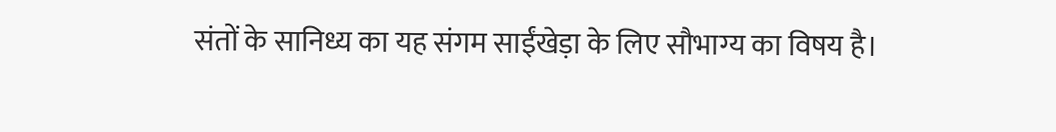संतों के सानिध्य का यह संगम साईंखेड़ा के लिए सौभाग्य का विषय है।